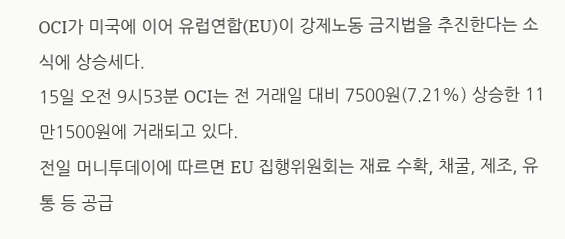OCI가 미국에 이어 유럽연합(EU)이 강제노동 금지법을 추진한다는 소식에 상승세다.
15일 오전 9시53분 OCI는 전 거래일 대비 7500원(7.21%) 상승한 11만1500원에 거래되고 있다.
전일 머니투데이에 따르면 EU 집행위원회는 재료 수확, 채굴, 제조, 유통 등 공급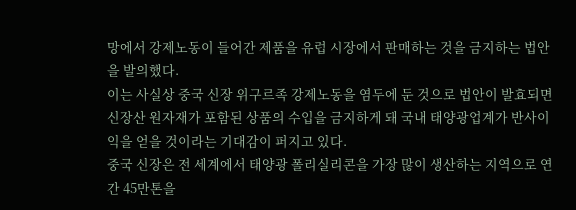망에서 강제노동이 들어간 제품을 유럽 시장에서 판매하는 것을 금지하는 법안을 발의했다.
이는 사실상 중국 신장 위구르족 강제노동을 염두에 둔 것으로 법안이 발효되면 신장산 원자재가 포함된 상품의 수입을 금지하게 돼 국내 태양광업계가 반사이익을 얻을 것이라는 기대감이 퍼지고 있다.
중국 신장은 전 세계에서 태양광 폴리실리콘을 가장 많이 생산하는 지역으로 연간 45만톤을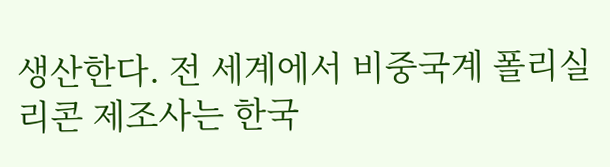생산한다. 전 세계에서 비중국계 폴리실리콘 제조사는 한국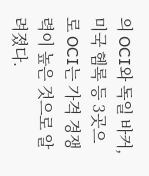의 OCI와 독일 바커, 미국 헴록 등 3곳으로 OCI는 가격 경쟁력이 높은 것으로 알려졌다.